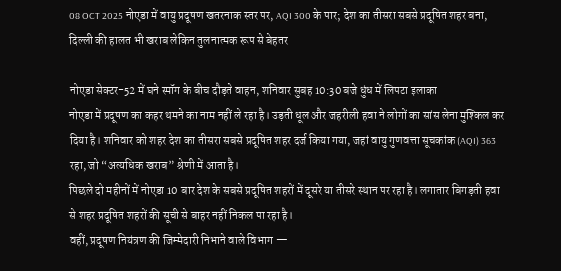08 OCT 2025 नोएडा में वायु प्रदूषण खतरनाक स्तर पर, AQI 300 के पार; देश का तीसरा सबसे प्रदूषित शहर बना, दिल्ली की हालत भी खराब लेकिन तुलनात्मक रूप से बेहतर

नोएडा सेक्टर-52 में घने स्मॉग के बीच दौड़ते वाहन, शनिवार सुबह 10:30 बजे धुंध में लिपटा इलाका
नोएडा में प्रदूषण का कहर थमने का नाम नहीं ले रहा है। उड़ती धूल और जहरीली हवा ने लोगों का सांस लेना मुश्किल कर दिया है। शनिवार को शहर देश का तीसरा सबसे प्रदूषित शहर दर्ज किया गया, जहां वायु गुणवत्ता सूचकांक (AQI) 363 रहा, जो “अत्यधिक खराब” श्रेणी में आता है।
पिछले दो महीनों में नोएडा 10 बार देश के सबसे प्रदूषित शहरों में दूसरे या तीसरे स्थान पर रहा है। लगातार बिगड़ती हवा से शहर प्रदूषित शहरों की सूची से बाहर नहीं निकल पा रहा है।
वहीं, प्रदूषण नियंत्रण की जिम्मेदारी निभाने वाले विभाग —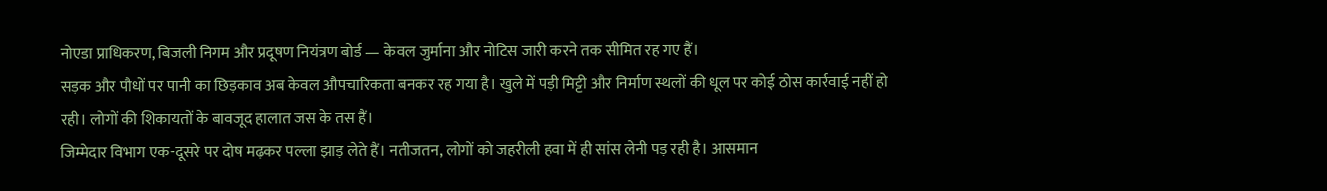नोएडा प्राधिकरण, बिजली निगम और प्रदूषण नियंत्रण बोर्ड — केवल जुर्माना और नोटिस जारी करने तक सीमित रह गए हैं।
सड़क और पौधों पर पानी का छिड़काव अब केवल औपचारिकता बनकर रह गया है। खुले में पड़ी मिट्टी और निर्माण स्थलों की धूल पर कोई ठोस कार्रवाई नहीं हो रही। लोगों की शिकायतों के बावजूद हालात जस के तस हैं।
जिम्मेदार विभाग एक-दूसरे पर दोष मढ़कर पल्ला झाड़ लेते हैं। नतीजतन, लोगों को जहरीली हवा में ही सांस लेनी पड़ रही है। आसमान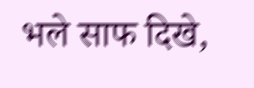भले साफ दिखे,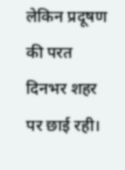लेकिन प्रदूषण की परत दिनभर शहर पर छाई रही।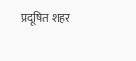प्रदूषित शहर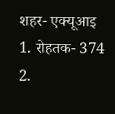शहर- एक्यूआइ
1. रोहतक- 374
2.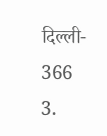दिल्ली- 366
3.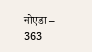नोएडा – 363